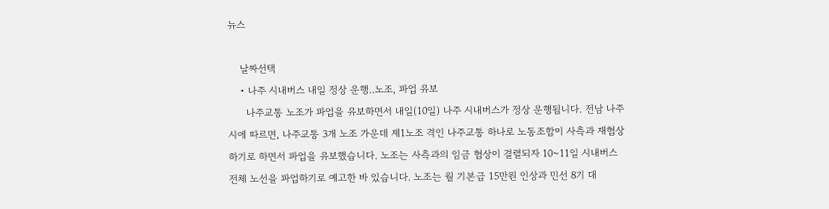뉴스

    날짜선택
    • 나주 시내버스 내일 정상 운행..노조, 파업 유보
      나주교통 노조가 파업을 유보하면서 내일(10일) 나주 시내버스가 정상 운행됩니다. 전남 나주시에 따르면, 나주교통 3개 노조 가운데 제1노조 격인 나주교통 하나로 노동조합이 사측과 재협상하기로 하면서 파업을 유보했습니다. 노조는 사측과의 임금 협상이 결렬되자 10~11일 시내버스 전체 노선을 파업하기로 예고한 바 있습니다. 노조는 월 기본급 15만원 인상과 민선 8기 대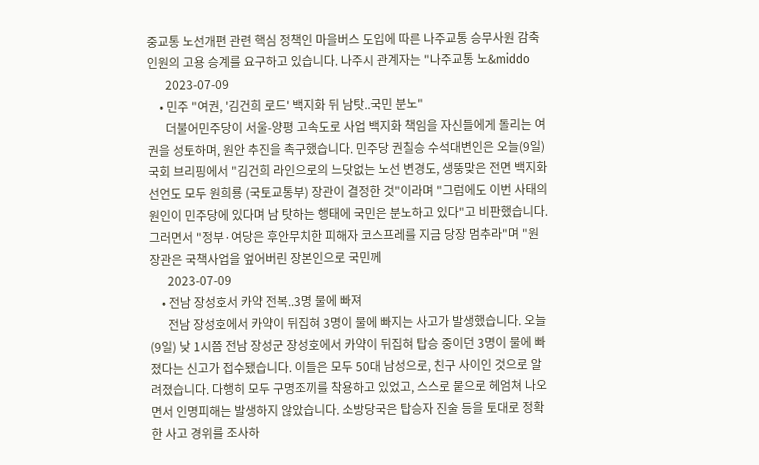중교통 노선개편 관련 핵심 정책인 마을버스 도입에 따른 나주교통 승무사원 감축 인원의 고용 승계를 요구하고 있습니다. 나주시 관계자는 "나주교통 노&middo
      2023-07-09
    • 민주 "여권, '김건희 로드' 백지화 뒤 남탓..국민 분노"
      더불어민주당이 서울-양평 고속도로 사업 백지화 책임을 자신들에게 돌리는 여권을 성토하며, 원안 추진을 촉구했습니다. 민주당 권칠승 수석대변인은 오늘(9일) 국회 브리핑에서 "김건희 라인으로의 느닷없는 노선 변경도, 생뚱맞은 전면 백지화 선언도 모두 원희룡 (국토교통부) 장관이 결정한 것"이라며 "그럼에도 이번 사태의 원인이 민주당에 있다며 남 탓하는 행태에 국민은 분노하고 있다"고 비판했습니다. 그러면서 "정부·여당은 후안무치한 피해자 코스프레를 지금 당장 멈추라"며 "원 장관은 국책사업을 엎어버린 장본인으로 국민께
      2023-07-09
    • 전남 장성호서 카약 전복..3명 물에 빠져
      전남 장성호에서 카약이 뒤집혀 3명이 물에 빠지는 사고가 발생했습니다. 오늘(9일) 낮 1시쯤 전남 장성군 장성호에서 카약이 뒤집혀 탑승 중이던 3명이 물에 빠졌다는 신고가 접수됐습니다. 이들은 모두 50대 남성으로, 친구 사이인 것으로 알려졌습니다. 다행히 모두 구명조끼를 착용하고 있었고, 스스로 뭍으로 헤엄쳐 나오면서 인명피해는 발생하지 않았습니다. 소방당국은 탑승자 진술 등을 토대로 정확한 사고 경위를 조사하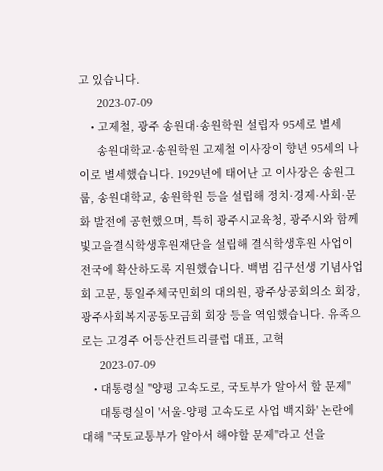고 있습니다.
      2023-07-09
    • 고제철, 광주 송원대·송원학원 설립자 95세로 별세
      송원대학교·송원학원 고제철 이사장이 향년 95세의 나이로 별세했습니다. 1929년에 태어난 고 이사장은 송원그룹, 송원대학교, 송원학원 등을 설립해 정치·경제·사회·문화 발전에 공헌했으며, 특히 광주시교육청, 광주시와 함께 빛고을결식학생후원재단을 설립해 결식학생후원 사업이 전국에 확산하도록 지원했습니다. 백범 김구선생 기념사업회 고문, 통일주체국민회의 대의원, 광주상공회의소 회장, 광주사회복지공동모금회 회장 등을 역임했습니다. 유족으로는 고경주 어등산컨트리클럽 대표, 고혁
      2023-07-09
    • 대통령실 "양평 고속도로, 국토부가 알아서 할 문제"
      대통령실이 '서울-양평 고속도로 사업 백지화' 논란에 대해 "국토교통부가 알아서 해야할 문제"라고 선을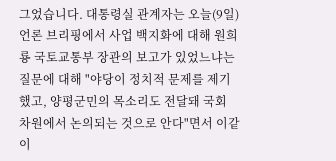그었습니다. 대통령실 관계자는 오늘(9일) 언론 브리핑에서 사업 백지화에 대해 원희룡 국토교통부 장관의 보고가 있었느냐는 질문에 대해 "야당이 정치적 문제를 제기했고, 양평군민의 목소리도 전달돼 국회 차원에서 논의되는 것으로 안다"면서 이같이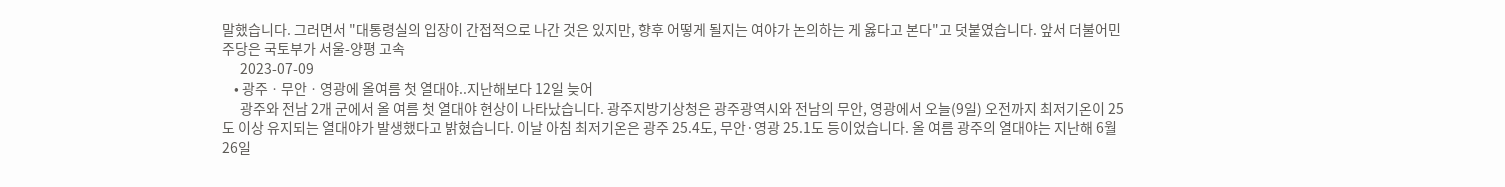말했습니다. 그러면서 "대통령실의 입장이 간접적으로 나간 것은 있지만, 향후 어떻게 될지는 여야가 논의하는 게 옳다고 본다"고 덧붙였습니다. 앞서 더불어민주당은 국토부가 서울-양평 고속
      2023-07-09
    • 광주ㆍ무안ㆍ영광에 올여름 첫 열대야..지난해보다 12일 늦어
      광주와 전남 2개 군에서 올 여름 첫 열대야 현상이 나타났습니다. 광주지방기상청은 광주광역시와 전남의 무안, 영광에서 오늘(9일) 오전까지 최저기온이 25도 이상 유지되는 열대야가 발생했다고 밝혔습니다. 이날 아침 최저기온은 광주 25.4도, 무안·영광 25.1도 등이었습니다. 올 여름 광주의 열대야는 지난해 6월 26일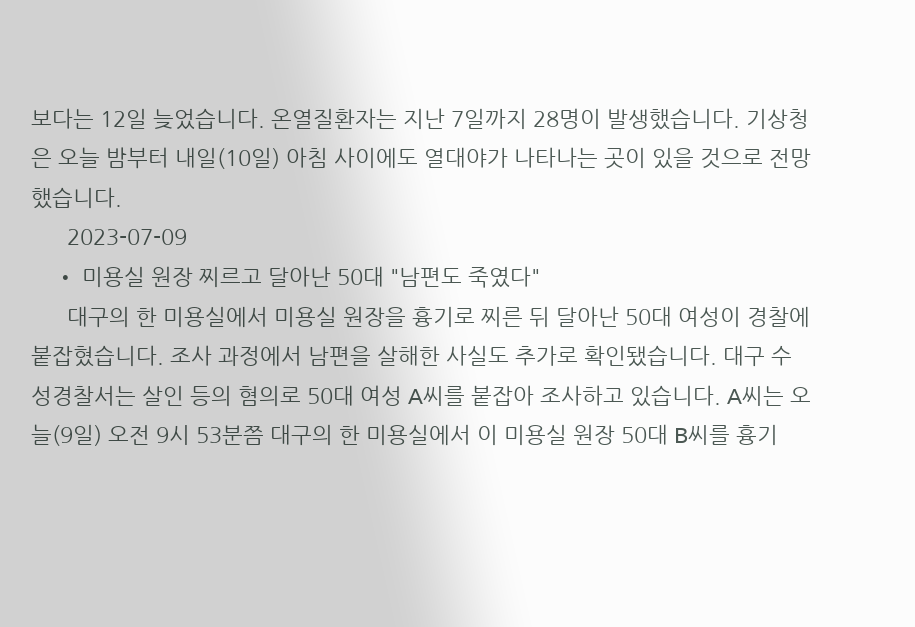보다는 12일 늦었습니다. 온열질환자는 지난 7일까지 28명이 발생했습니다. 기상청은 오늘 밤부터 내일(10일) 아침 사이에도 열대야가 나타나는 곳이 있을 것으로 전망했습니다.
      2023-07-09
    • 미용실 원장 찌르고 달아난 50대 "남편도 죽였다"
      대구의 한 미용실에서 미용실 원장을 흉기로 찌른 뒤 달아난 50대 여성이 경찰에 붙잡혔습니다. 조사 과정에서 남편을 살해한 사실도 추가로 확인됐습니다. 대구 수성경찰서는 살인 등의 혐의로 50대 여성 A씨를 붙잡아 조사하고 있습니다. A씨는 오늘(9일) 오전 9시 53분쯤 대구의 한 미용실에서 이 미용실 원장 50대 B씨를 흉기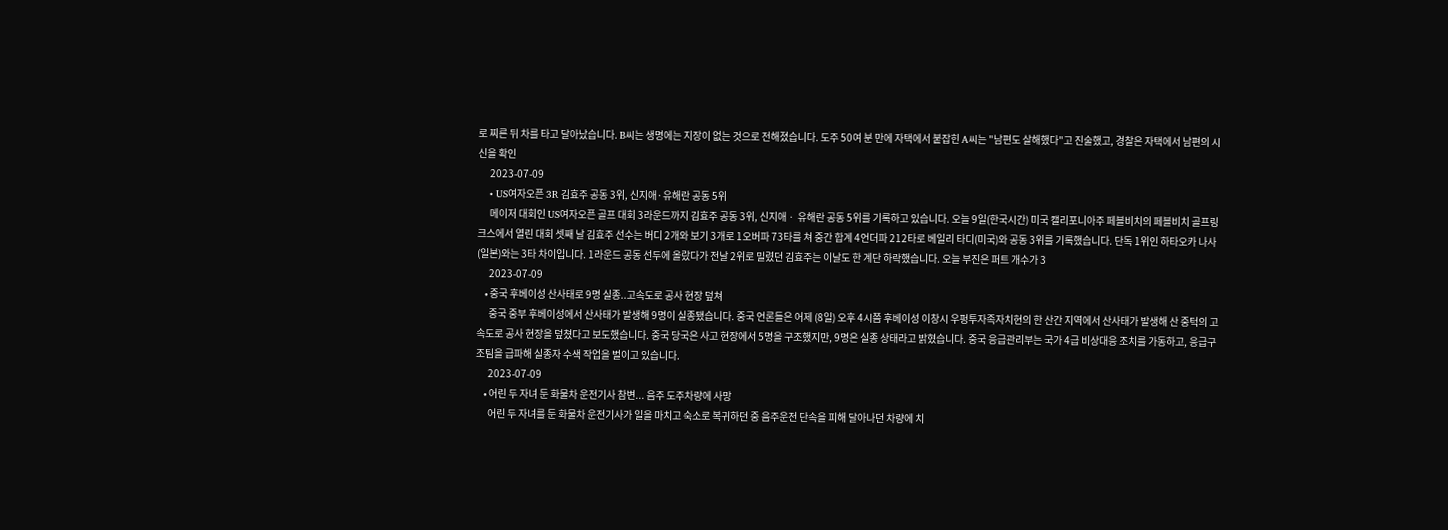로 찌른 뒤 차를 타고 달아났습니다. B씨는 생명에는 지장이 없는 것으로 전해졌습니다. 도주 50여 분 만에 자택에서 붙잡힌 A씨는 "남편도 살해했다"고 진술했고, 경찰은 자택에서 남편의 시신을 확인
      2023-07-09
    • US여자오픈 3R 김효주 공동 3위, 신지애·유해란 공동 5위
      메이저 대회인 US여자오픈 골프 대회 3라운드까지 김효주 공동 3위, 신지애ㆍ 유해란 공동 5위를 기록하고 있습니다. 오늘 9일(한국시간) 미국 캘리포니아주 페블비치의 페블비치 골프링크스에서 열린 대회 셋째 날 김효주 선수는 버디 2개와 보기 3개로 1오버파 73타를 쳐 중간 합계 4언더파 212타로 베일리 타디(미국)와 공동 3위를 기록했습니다. 단독 1위인 하타오카 나사(일본)와는 3타 차이입니다. 1라운드 공동 선두에 올랐다가 전날 2위로 밀렸던 김효주는 이날도 한 계단 하락했습니다. 오늘 부진은 퍼트 개수가 3
      2023-07-09
    • 중국 후베이성 산사태로 9명 실종..고속도로 공사 현장 덮쳐
      중국 중부 후베이성에서 산사태가 발생해 9명이 실종됐습니다. 중국 언론들은 어제 (8일) 오후 4시쯤 후베이성 이창시 우펑투자족자치현의 한 산간 지역에서 산사태가 발생해 산 중턱의 고속도로 공사 현장을 덮쳤다고 보도했습니다. 중국 당국은 사고 현장에서 5명을 구조했지만, 9명은 실종 상태라고 밝혔습니다. 중국 응급관리부는 국가 4급 비상대응 조치를 가동하고, 응급구조팀을 급파해 실종자 수색 작업을 벌이고 있습니다.
      2023-07-09
    • 어린 두 자녀 둔 화물차 운전기사 참변... 음주 도주차량에 사망
      어린 두 자녀를 둔 화물차 운전기사가 일을 마치고 숙소로 복귀하던 중 음주운전 단속을 피해 달아나던 차량에 치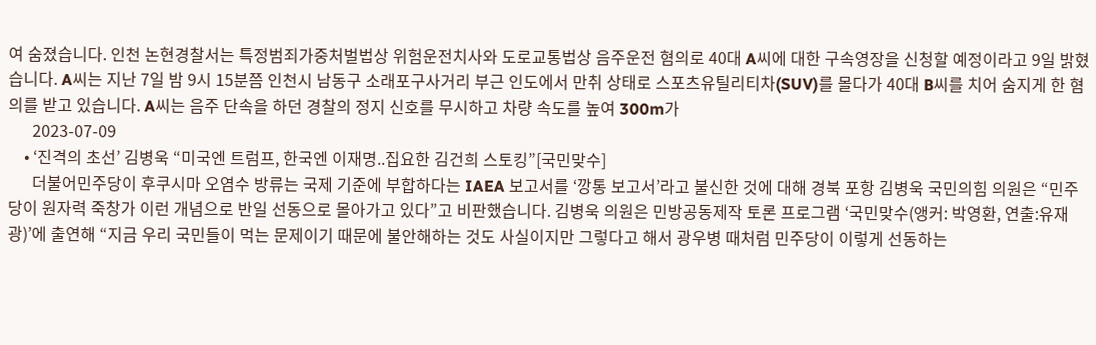여 숨졌습니다. 인천 논현경찰서는 특정범죄가중처벌법상 위험운전치사와 도로교통법상 음주운전 혐의로 40대 A씨에 대한 구속영장을 신청할 예정이라고 9일 밝혔습니다. A씨는 지난 7일 밤 9시 15분쯤 인천시 남동구 소래포구사거리 부근 인도에서 만취 상태로 스포츠유틸리티차(SUV)를 몰다가 40대 B씨를 치어 숨지게 한 혐의를 받고 있습니다. A씨는 음주 단속을 하던 경찰의 정지 신호를 무시하고 차량 속도를 높여 300m가
      2023-07-09
    • ‘진격의 초선’ 김병욱 “미국엔 트럼프, 한국엔 이재명..집요한 김건희 스토킹”[국민맞수]
      더불어민주당이 후쿠시마 오염수 방류는 국제 기준에 부합하다는 IAEA 보고서를 ‘깡통 보고서’라고 불신한 것에 대해 경북 포항 김병욱 국민의힘 의원은 “민주당이 원자력 죽창가 이런 개념으로 반일 선동으로 몰아가고 있다”고 비판했습니다. 김병욱 의원은 민방공동제작 토론 프로그램 ‘국민맞수(앵커: 박영환, 연출:유재광)’에 출연해 “지금 우리 국민들이 먹는 문제이기 때문에 불안해하는 것도 사실이지만 그렇다고 해서 광우병 때처럼 민주당이 이렇게 선동하는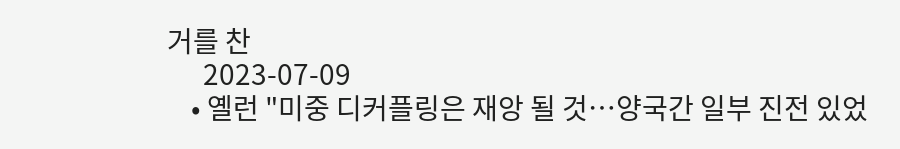거를 찬
      2023-07-09
    • 옐런 "미중 디커플링은 재앙 될 것…양국간 일부 진전 있었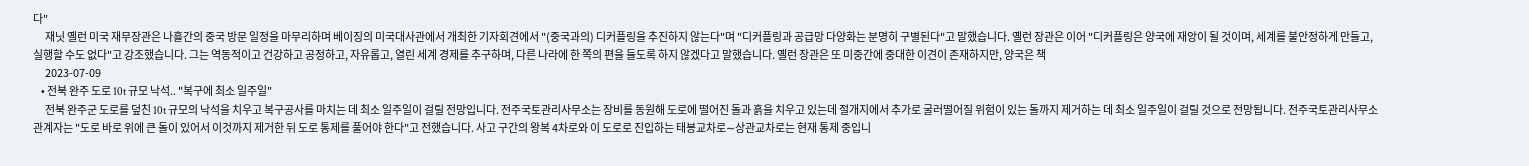다"
      재닛 옐런 미국 재무장관은 나흘간의 중국 방문 일정을 마무리하며 베이징의 미국대사관에서 개최한 기자회견에서 "(중국과의) 디커플링을 추진하지 않는다"며 "디커플링과 공급망 다양화는 분명히 구별된다"고 말했습니다. 옐런 장관은 이어 "디커플링은 양국에 재앙이 될 것이며, 세계를 불안정하게 만들고, 실행할 수도 없다"고 강조했습니다. 그는 역동적이고 건강하고 공정하고, 자유롭고, 열린 세계 경제를 추구하며, 다른 나라에 한 쪽의 편을 들도록 하지 않겠다고 말했습니다. 옐런 장관은 또 미중간에 중대한 이견이 존재하지만, 양국은 책
      2023-07-09
    • 전북 완주 도로 10t 규모 낙석.. "복구에 최소 일주일"
      전북 완주군 도로를 덮친 10t 규모의 낙석을 치우고 복구공사를 마치는 데 최소 일주일이 걸릴 전망입니다. 전주국토관리사무소는 장비를 동원해 도로에 떨어진 돌과 흙을 치우고 있는데 절개지에서 추가로 굴러떨어질 위험이 있는 돌까지 제거하는 데 최소 일주일이 걸릴 것으로 전망됩니다. 전주국토관리사무소 관계자는 "도로 바로 위에 큰 돌이 있어서 이것까지 제거한 뒤 도로 통제를 풀어야 한다"고 전했습니다. 사고 구간의 왕복 4차로와 이 도로로 진입하는 태봉교차로∼상관교차로는 현재 통제 중입니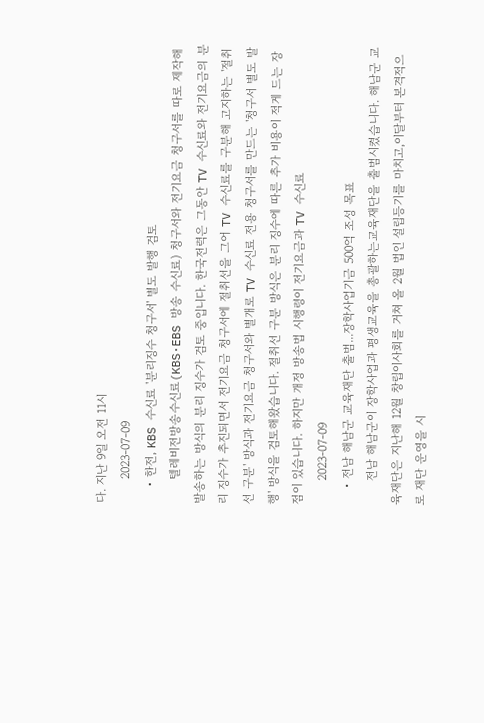다. 지난 9일 오전 11시
      2023-07-09
    • 한전, KBS 수신료 '분리징수 청구서' 별도 발행 검토
      텔레비전방송수신료(KBS·EBS 방송 수신료) 청구서와 전기요금 청구서를 따로 제작해 발송하는 방식의 분리 징수가 검토 중입니다. 한국전력은 그동안 TV 수신료와 전기요금의 분리 징수가 추진되면서 전기요금 청구서에 절취선을 그어 TV 수신료를 구분해 고지하는 '절취선 구분' 방식과 전기요금 청구서와 별개로 TV 수신료 전용 청구서를 만드는 '청구서 별도 발행' 방식을 검토해왔습니다. 절취선 구분 방식은 분리 징수에 따른 추가 비용이 적게 드는 장점이 있습니다. 하지만 개정 방송법 시행령이 전기요금과 TV 수신료
      2023-07-09
    • 전남 해남군 교육재단 출범...장학사업기금 500억 조성 목표
      전남 해남군이 장학사업과 평생교육을 총괄하는교육재단을 출범시켰습니다. 해남군 교육재단은 지난해 12월 창립이사회를 거쳐 올 2월 법인 설립등기를 마치고,이달부터 본격적으로 재단 운영을 시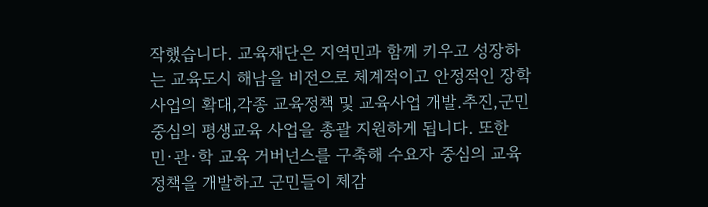작했습니다. 교육재단은 지역민과 함께 키우고 성장하는 교육도시 해남을 비전으로 체계적이고 안정적인 장학사업의 확대,각종 교육정책 및 교육사업 개발.추진,군민 중심의 평생교육 사업을 총괄 지원하게 됩니다. 또한 민·관·학 교육 거버넌스를 구축해 수요자 중심의 교육정책을 개발하고 군민들이 체감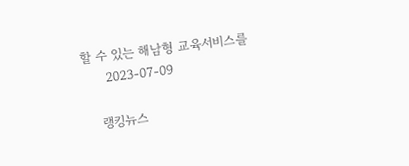할 수 있는 해남형 교육서비스를
      2023-07-09

    랭킹뉴스